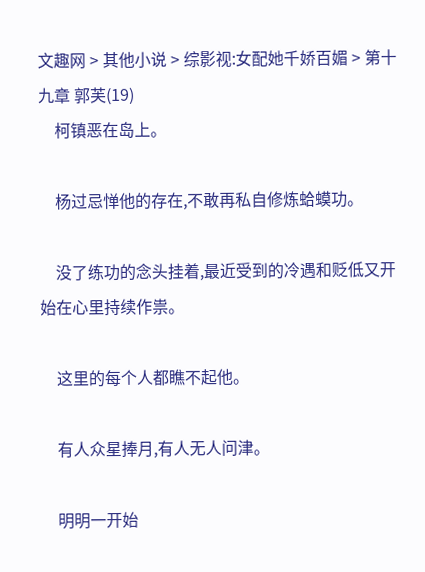文趣网 > 其他小说 > 综影视:女配她千娇百媚 > 第十九章 郭芙(19)
    柯镇恶在岛上。

    杨过忌惮他的存在,不敢再私自修炼蛤蟆功。

    没了练功的念头挂着,最近受到的冷遇和贬低又开始在心里持续作祟。

    这里的每个人都瞧不起他。

    有人众星捧月,有人无人问津。

    明明一开始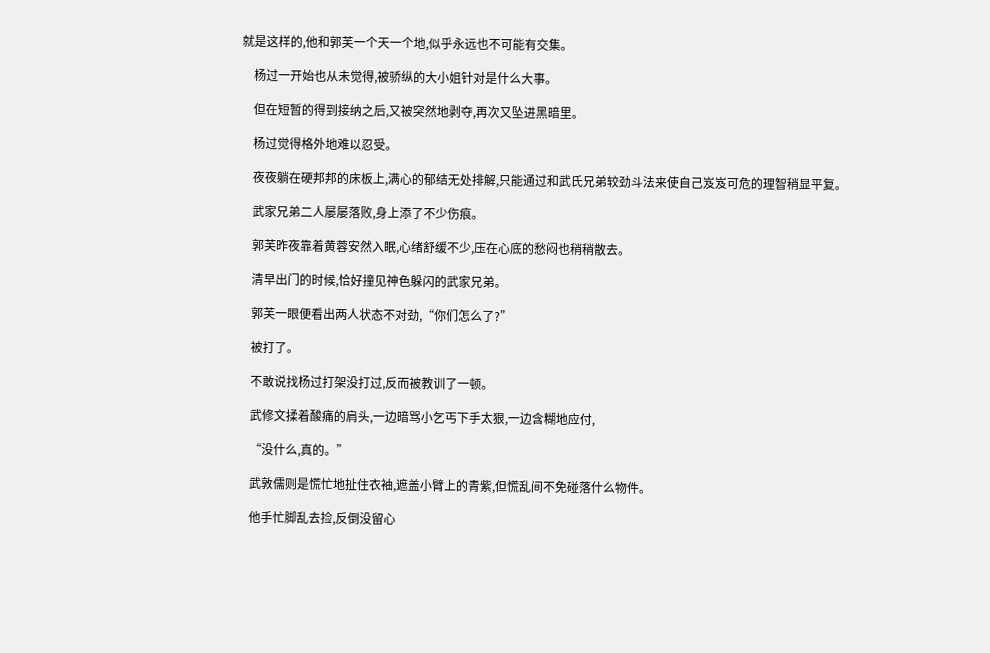就是这样的,他和郭芙一个天一个地,似乎永远也不可能有交集。

    杨过一开始也从未觉得,被骄纵的大小姐针对是什么大事。

    但在短暂的得到接纳之后,又被突然地剥夺,再次又坠进黑暗里。

    杨过觉得格外地难以忍受。

    夜夜躺在硬邦邦的床板上,满心的郁结无处排解,只能通过和武氏兄弟较劲斗法来使自己岌岌可危的理智稍显平复。

    武家兄弟二人屡屡落败,身上添了不少伤痕。

    郭芙昨夜靠着黄蓉安然入眠,心绪舒缓不少,压在心底的愁闷也稍稍散去。

    清早出门的时候,恰好撞见神色躲闪的武家兄弟。

    郭芙一眼便看出两人状态不对劲,“你们怎么了?”

    被打了。

    不敢说找杨过打架没打过,反而被教训了一顿。

    武修文揉着酸痛的肩头,一边暗骂小乞丐下手太狠,一边含糊地应付,

    “没什么,真的。”

    武敦儒则是慌忙地扯住衣袖,遮盖小臂上的青紫,但慌乱间不免碰落什么物件。

    他手忙脚乱去捡,反倒没留心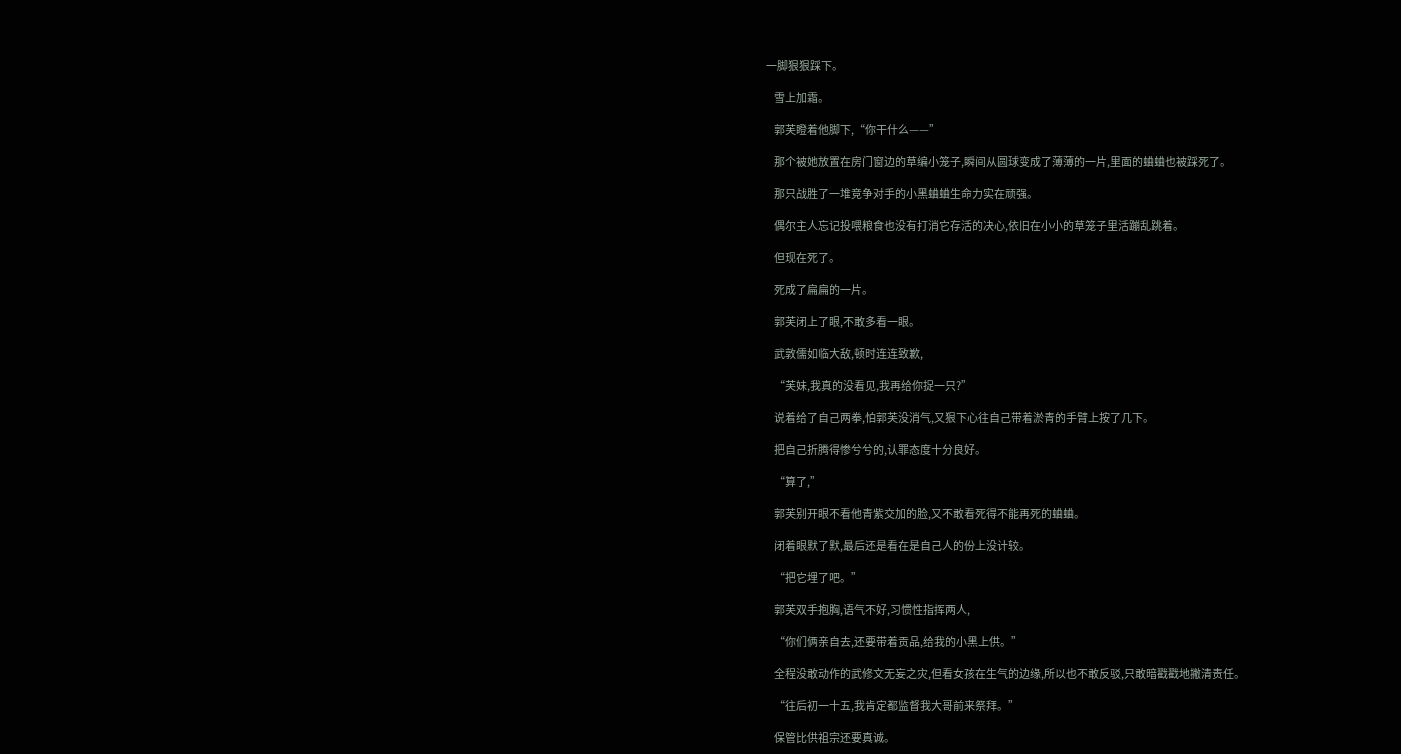一脚狠狠踩下。

    雪上加霜。

    郭芙瞪着他脚下,“你干什么——”

    那个被她放置在房门窗边的草编小笼子,瞬间从圆球变成了薄薄的一片,里面的蛐蛐也被踩死了。

    那只战胜了一堆竞争对手的小黑蛐蛐生命力实在顽强。

    偶尔主人忘记投喂粮食也没有打消它存活的决心,依旧在小小的草笼子里活蹦乱跳着。

    但现在死了。

    死成了扁扁的一片。

    郭芙闭上了眼,不敢多看一眼。

    武敦儒如临大敌,顿时连连致歉,

    “芙妹,我真的没看见,我再给你捉一只?”

    说着给了自己两拳,怕郭芙没消气,又狠下心往自己带着淤青的手臂上按了几下。

    把自己折腾得惨兮兮的,认罪态度十分良好。

    “算了,”

    郭芙别开眼不看他青紫交加的脸,又不敢看死得不能再死的蛐蛐。

    闭着眼默了默,最后还是看在是自己人的份上没计较。

    “把它埋了吧。”

    郭芙双手抱胸,语气不好,习惯性指挥两人,

    “你们俩亲自去,还要带着贡品,给我的小黑上供。”

    全程没敢动作的武修文无妄之灾,但看女孩在生气的边缘,所以也不敢反驳,只敢暗戳戳地撇清责任。

    “往后初一十五,我肯定都监督我大哥前来祭拜。”

    保管比供祖宗还要真诚。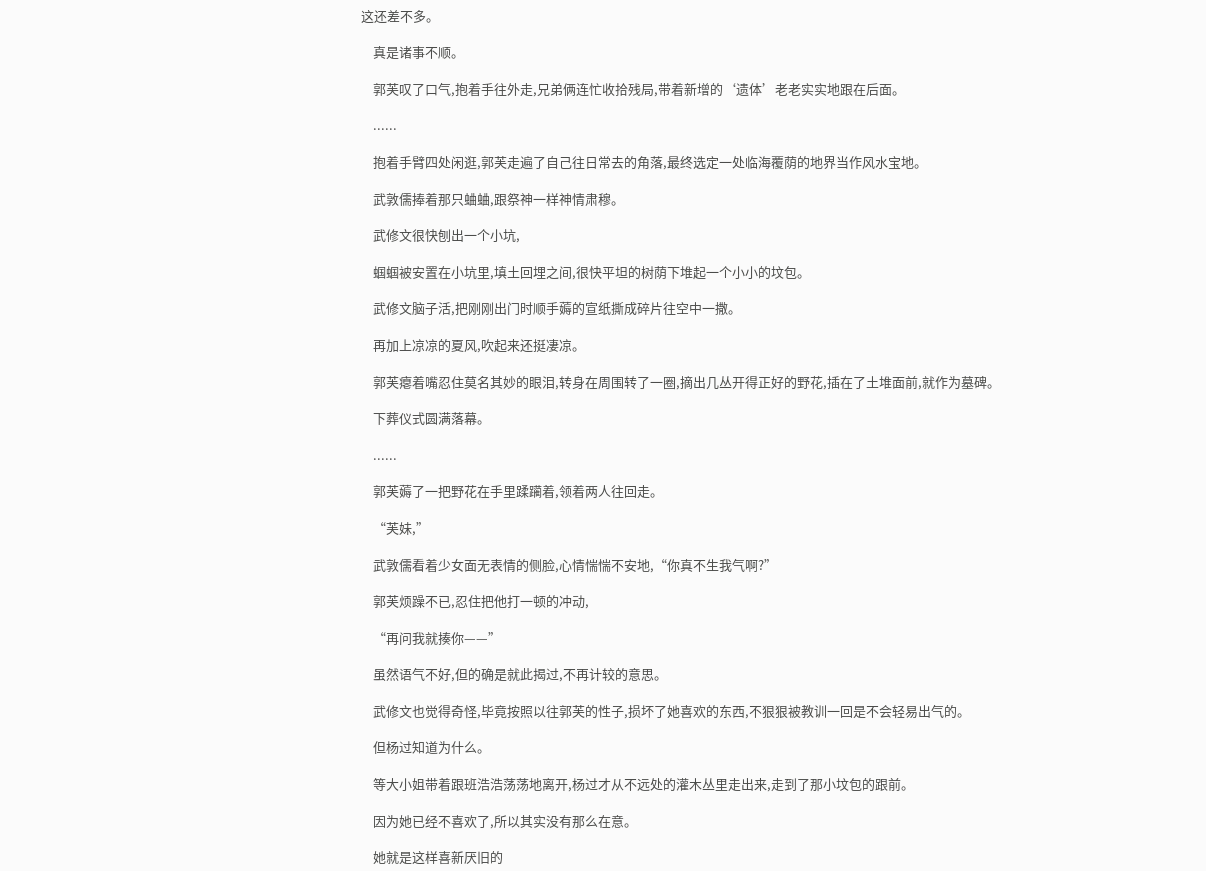这还差不多。

    真是诸事不顺。

    郭芙叹了口气,抱着手往外走,兄弟俩连忙收拾残局,带着新增的‘遗体’老老实实地跟在后面。

    ......

    抱着手臂四处闲逛,郭芙走遍了自己往日常去的角落,最终选定一处临海覆荫的地界当作风水宝地。

    武敦儒捧着那只蛐蛐,跟祭神一样神情肃穆。

    武修文很快刨出一个小坑,

    蝈蝈被安置在小坑里,填土回埋之间,很快平坦的树荫下堆起一个小小的坟包。

    武修文脑子活,把刚刚出门时顺手薅的宣纸撕成碎片往空中一撒。

    再加上凉凉的夏风,吹起来还挺凄凉。

    郭芙瘪着嘴忍住莫名其妙的眼泪,转身在周围转了一圈,摘出几丛开得正好的野花,插在了土堆面前,就作为墓碑。

    下葬仪式圆满落幕。

    ......

    郭芙薅了一把野花在手里蹂躏着,领着两人往回走。

    “芙妹,”

    武敦儒看着少女面无表情的侧脸,心情惴惴不安地,“你真不生我气啊?”

    郭芙烦躁不已,忍住把他打一顿的冲动,

    “再问我就揍你——”

    虽然语气不好,但的确是就此揭过,不再计较的意思。

    武修文也觉得奇怪,毕竟按照以往郭芙的性子,损坏了她喜欢的东西,不狠狠被教训一回是不会轻易出气的。

    但杨过知道为什么。

    等大小姐带着跟班浩浩荡荡地离开,杨过才从不远处的灌木丛里走出来,走到了那小坟包的跟前。

    因为她已经不喜欢了,所以其实没有那么在意。

    她就是这样喜新厌旧的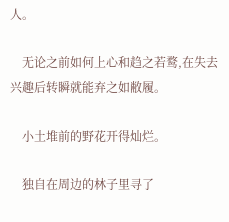人。

    无论之前如何上心和趋之若鹜,在失去兴趣后转瞬就能弃之如敝履。

    小土堆前的野花开得灿烂。

    独自在周边的林子里寻了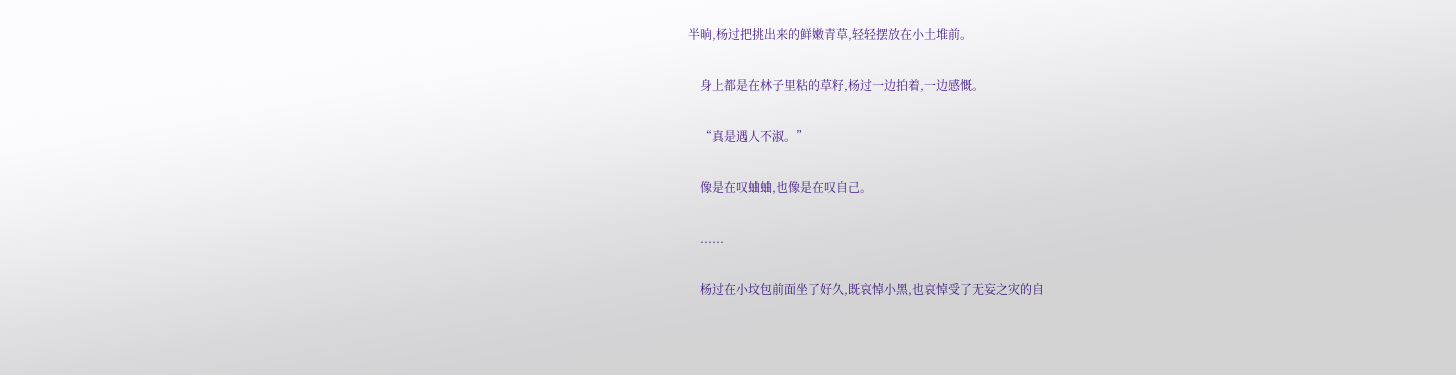半晌,杨过把挑出来的鲜嫩青草,轻轻摆放在小土堆前。

    身上都是在林子里粘的草籽,杨过一边拍着,一边感慨。

    “真是遇人不淑。”

    像是在叹蛐蛐,也像是在叹自己。

    ......

    杨过在小坟包前面坐了好久,既哀悼小黑,也哀悼受了无妄之灾的自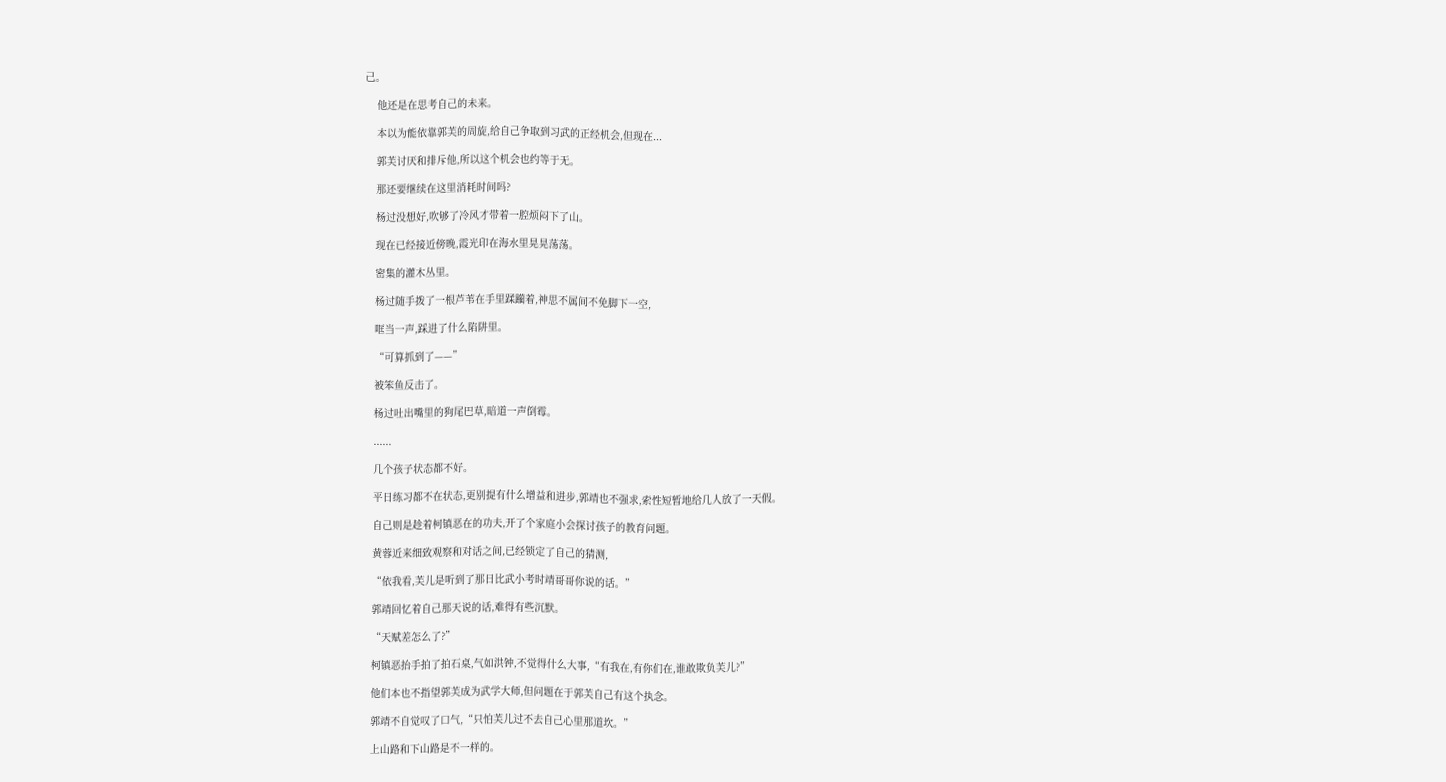己。

    他还是在思考自己的未来。

    本以为能依靠郭芙的周旋,给自己争取到习武的正经机会,但现在...

    郭芙讨厌和排斥他,所以这个机会也约等于无。

    那还要继续在这里消耗时间吗?

    杨过没想好,吹够了冷风才带着一腔烦闷下了山。

    现在已经接近傍晚,霞光印在海水里晃晃荡荡。

    密集的灌木丛里。

    杨过随手拨了一根芦苇在手里蹂躏着,神思不属间不免脚下一空,

    哐当一声,踩进了什么陷阱里。

    “可算抓到了——”

    被笨鱼反击了。

    杨过吐出嘴里的狗尾巴草,暗道一声倒霉。

    ......

    几个孩子状态都不好。

    平日练习都不在状态,更别提有什么增益和进步,郭靖也不强求,索性短暂地给几人放了一天假。

    自己则是趁着柯镇恶在的功夫,开了个家庭小会探讨孩子的教育问题。

    黄蓉近来细致观察和对话之间,已经锁定了自己的猜测,

    “依我看,芙儿是听到了那日比武小考时靖哥哥你说的话。”

    郭靖回忆着自己那天说的话,难得有些沉默。

    “天赋差怎么了?”

    柯镇恶抬手拍了拍石桌,气如洪钟,不觉得什么大事,“有我在,有你们在,谁敢欺负芙儿?”

    他们本也不指望郭芙成为武学大师,但问题在于郭芙自己有这个执念。

    郭靖不自觉叹了口气,“只怕芙儿过不去自己心里那道坎。”

    上山路和下山路是不一样的。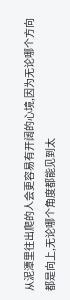从泥潭里往出爬的人会更容易有开阔的心境,因为无论哪个方向都是向上,无论哪个角度都能见到太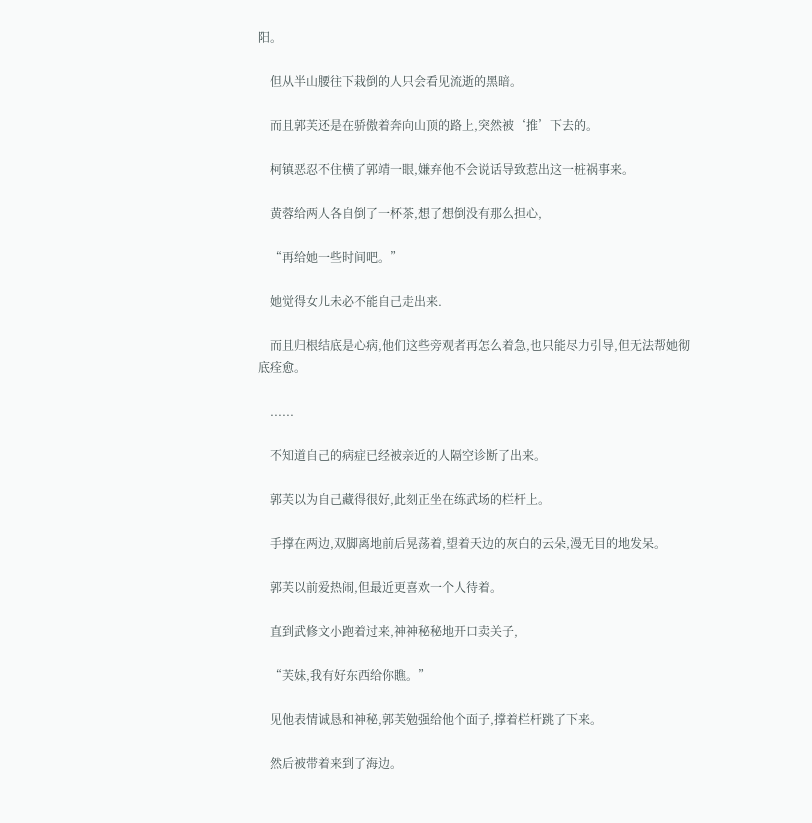阳。

    但从半山腰往下栽倒的人只会看见流逝的黑暗。

    而且郭芙还是在骄傲着奔向山顶的路上,突然被‘推’下去的。

    柯镇恶忍不住横了郭靖一眼,嫌弃他不会说话导致惹出这一桩祸事来。

    黄蓉给两人各自倒了一杯茶,想了想倒没有那么担心,

    “再给她一些时间吧。”

    她觉得女儿未必不能自己走出来.

    而且归根结底是心病,他们这些旁观者再怎么着急,也只能尽力引导,但无法帮她彻底痊愈。

    ......

    不知道自己的病症已经被亲近的人隔空诊断了出来。

    郭芙以为自己藏得很好,此刻正坐在练武场的栏杆上。

    手撑在两边,双脚离地前后晃荡着,望着天边的灰白的云朵,漫无目的地发呆。

    郭芙以前爱热闹,但最近更喜欢一个人待着。

    直到武修文小跑着过来,神神秘秘地开口卖关子,

    “芙妹,我有好东西给你瞧。”

    见他表情诚恳和神秘,郭芙勉强给他个面子,撑着栏杆跳了下来。

    然后被带着来到了海边。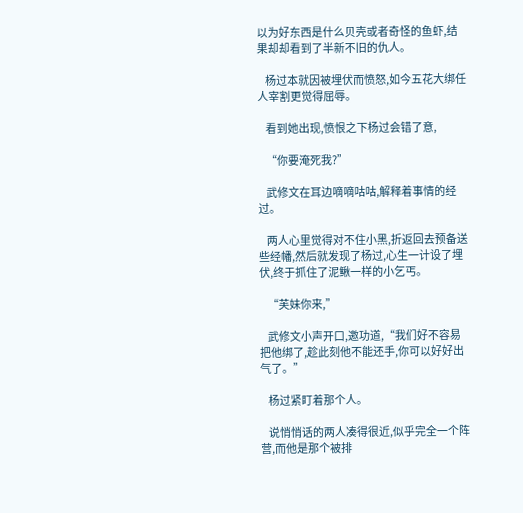以为好东西是什么贝壳或者奇怪的鱼虾,结果却却看到了半新不旧的仇人。

    杨过本就因被埋伏而愤怒,如今五花大绑任人宰割更觉得屈辱。

    看到她出现,愤恨之下杨过会错了意,

    “你要淹死我?”

    武修文在耳边嘀嘀咕咕,解释着事情的经过。

    两人心里觉得对不住小黑,折返回去预备送些经幡,然后就发现了杨过,心生一计设了埋伏,终于抓住了泥鳅一样的小乞丐。

    “芙妹你来,”

    武修文小声开口,邀功道,“我们好不容易把他绑了,趁此刻他不能还手,你可以好好出气了。”

    杨过紧盯着那个人。

    说悄悄话的两人凑得很近,似乎完全一个阵营,而他是那个被排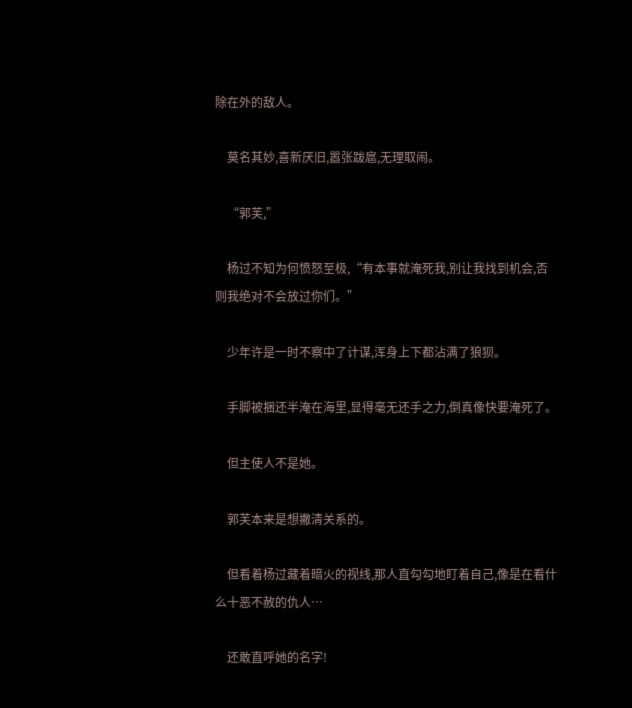除在外的敌人。

    莫名其妙,喜新厌旧,嚣张跋扈,无理取闹。

    “郭芙,”

    杨过不知为何愤怒至极,“有本事就淹死我,别让我找到机会,否则我绝对不会放过你们。”

    少年许是一时不察中了计谋,浑身上下都沾满了狼狈。

    手脚被捆还半淹在海里,显得毫无还手之力,倒真像快要淹死了。

    但主使人不是她。

    郭芙本来是想撇清关系的。

    但看着杨过藏着暗火的视线,那人直勾勾地盯着自己,像是在看什么十恶不赦的仇人…

    还敢直呼她的名字!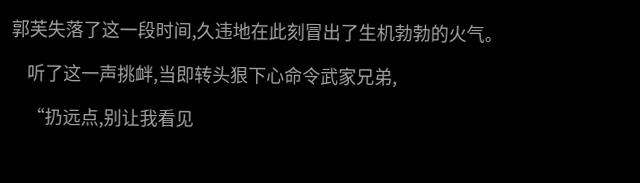郭芙失落了这一段时间,久违地在此刻冒出了生机勃勃的火气。

    听了这一声挑衅,当即转头狠下心命令武家兄弟,

    “扔远点,别让我看见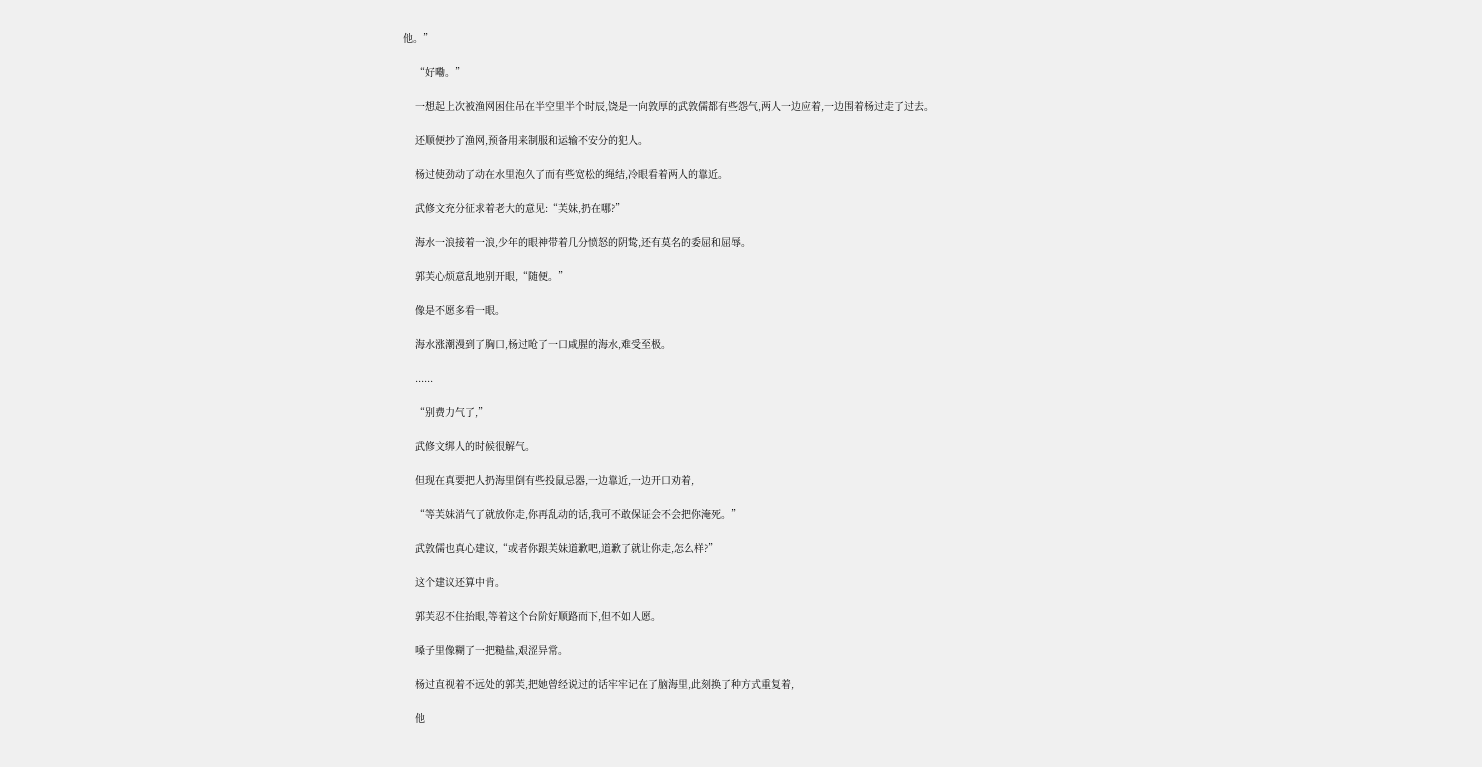他。”

    “好嘞。”

    一想起上次被渔网困住吊在半空里半个时辰,饶是一向敦厚的武敦儒都有些怨气,两人一边应着,一边围着杨过走了过去。

    还顺便抄了渔网,预备用来制服和运输不安分的犯人。

    杨过使劲动了动在水里泡久了而有些宽松的绳结,冷眼看着两人的靠近。

    武修文充分征求着老大的意见:“芙妹,扔在哪?”

    海水一浪接着一浪,少年的眼神带着几分愤怒的阴鸷,还有莫名的委屈和屈辱。

    郭芙心烦意乱地别开眼,“随便。”

    像是不愿多看一眼。

    海水涨潮漫到了胸口,杨过呛了一口咸腥的海水,难受至极。

    ......

    “别费力气了,”

    武修文绑人的时候很解气。

    但现在真要把人扔海里倒有些投鼠忌器,一边靠近,一边开口劝着,

    “等芙妹消气了就放你走,你再乱动的话,我可不敢保证会不会把你淹死。”

    武敦儒也真心建议,“或者你跟芙妹道歉吧,道歉了就让你走,怎么样?”

    这个建议还算中肯。

    郭芙忍不住抬眼,等着这个台阶好顺路而下,但不如人愿。

    嗓子里像糊了一把糙盐,艰涩异常。

    杨过直视着不远处的郭芙,把她曾经说过的话牢牢记在了脑海里,此刻换了种方式重复着,

    他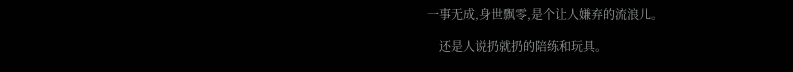一事无成,身世飘零,是个让人嫌弃的流浪儿。

    还是人说扔就扔的陪练和玩具。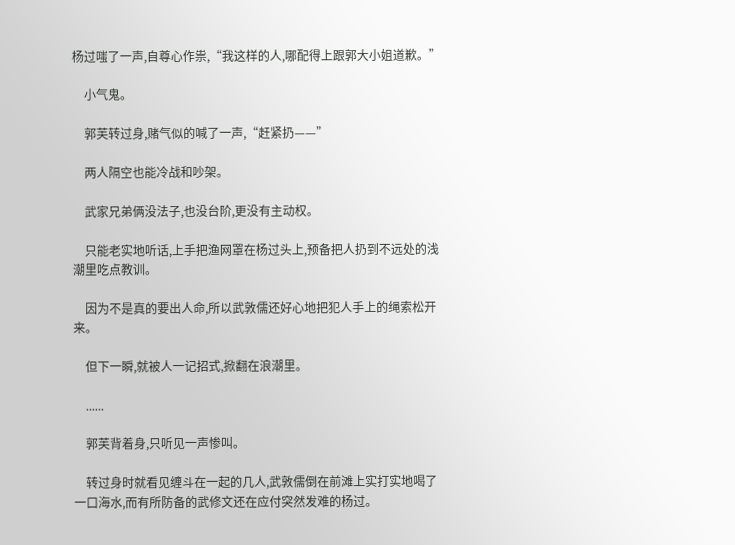杨过嗤了一声,自尊心作祟,“我这样的人,哪配得上跟郭大小姐道歉。”

    小气鬼。

    郭芙转过身,赌气似的喊了一声,“赶紧扔——”

    两人隔空也能冷战和吵架。

    武家兄弟俩没法子,也没台阶,更没有主动权。

    只能老实地听话,上手把渔网罩在杨过头上,预备把人扔到不远处的浅潮里吃点教训。

    因为不是真的要出人命,所以武敦儒还好心地把犯人手上的绳索松开来。

    但下一瞬,就被人一记招式,掀翻在浪潮里。

    ......

    郭芙背着身,只听见一声惨叫。

    转过身时就看见缠斗在一起的几人,武敦儒倒在前滩上实打实地喝了一口海水,而有所防备的武修文还在应付突然发难的杨过。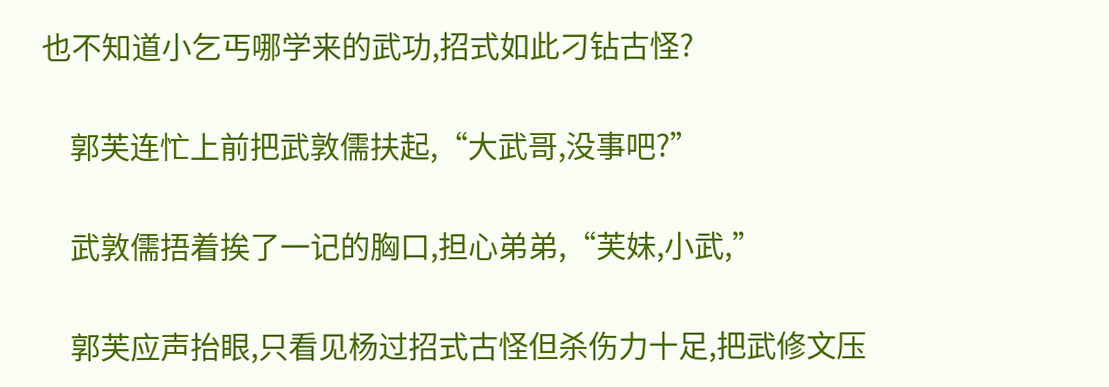也不知道小乞丐哪学来的武功,招式如此刁钻古怪?

    郭芙连忙上前把武敦儒扶起,“大武哥,没事吧?”

    武敦儒捂着挨了一记的胸口,担心弟弟,“芙妹,小武,”

    郭芙应声抬眼,只看见杨过招式古怪但杀伤力十足,把武修文压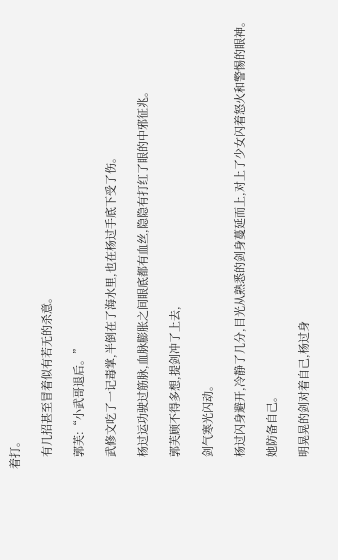着打。

    有几招甚至冒着似有若无的杀意。

    郭芙:“小武哥退后。”

    武修文吃了一记毒掌,半倒在了海水里,也在杨过手底下受了伤。

    杨过运功驶过筋脉,血脉膨胀之间眼底都有血丝,隐隐有打红了眼的中邪征兆。

    郭芙顾不得多想,提剑冲了上去,

    剑气寒光闪动。

    杨过闪身避开,冷静了几分,目光从熟悉的剑身蔓延而上,对上了少女闪着怒火和警惕的眼神。

    她防备自己。

    明晃晃的剑对着自己,杨过身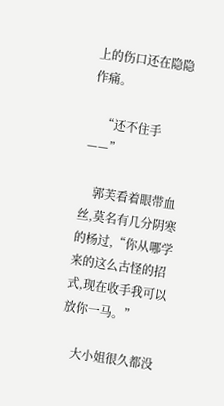上的伤口还在隐隐作痛。

    “还不住手——”

    郭芙看着眼带血丝,莫名有几分阴寒的杨过,“你从哪学来的这么古怪的招式,现在收手我可以放你一马。”

    大小姐很久都没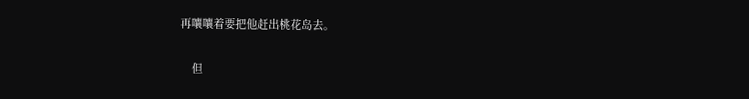再嚷嚷着要把他赶出桃花岛去。

    但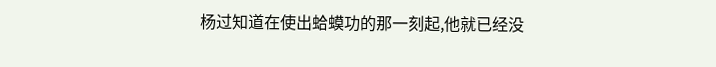杨过知道在使出蛤蟆功的那一刻起,他就已经没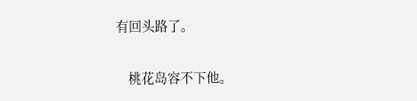有回头路了。

    桃花岛容不下他。